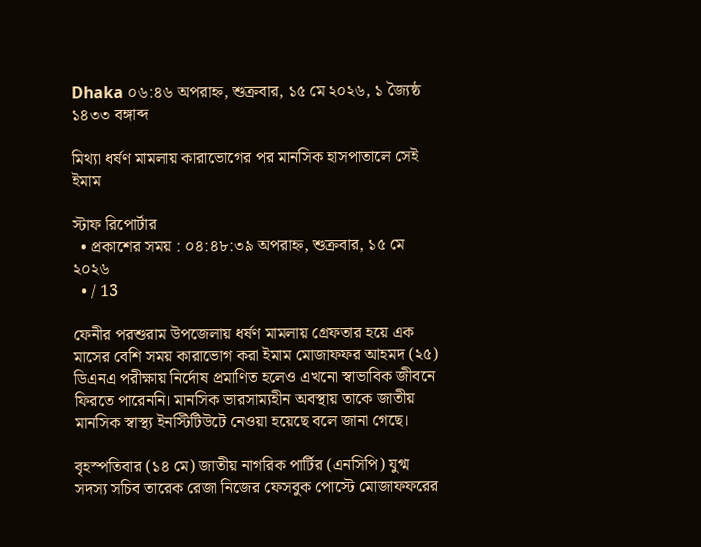Dhaka ০৬:৪৬ অপরাহ্ন, শুক্রবার, ১৫ মে ২০২৬, ১ জ্যৈষ্ঠ ১৪৩৩ বঙ্গাব্দ

মিথ্যা ধর্ষণ মামলায় কারাভোগের পর মানসিক হাসপাতালে সেই ইমাম

স্টাফ রিপোর্টার
  • প্রকাশের সময় : ০৪:৪৮:৩৯ অপরাহ্ন, শুক্রবার, ১৫ মে ২০২৬
  • / 13

ফেনীর পরশুরাম উপজেলায় ধর্ষণ মামলায় গ্রেফতার হয়ে এক মাসের বেশি সময় কারাভোগ করা ইমাম মোজাফফর আহমদ (২৫) ডিএনএ পরীক্ষায় নির্দোষ প্রমাণিত হলেও এখনো স্বাভাবিক জীবনে ফিরতে পারেননি। মানসিক ভারসাম্যহীন অবস্থায় তাকে জাতীয় মানসিক স্বাস্থ্য ইনস্টিটিউটে নেওয়া হয়েছে বলে জানা গেছে।

বৃহস্পতিবার (১৪ মে) জাতীয় নাগরিক পার্টির (এনসিপি) যুগ্ম সদস্য সচিব তারেক রেজা নিজের ফেসবুক পোস্টে মোজাফফরের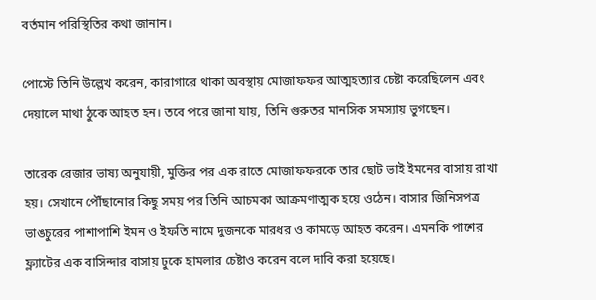বর্তমান পরিস্থিতির কথা জানান।

পোস্টে তিনি উল্লেখ করেন, কারাগারে থাকা অবস্থায় মোজাফফর আত্মহত্যার চেষ্টা করেছিলেন এবং দেয়ালে মাথা ঠুকে আহত হন। তবে পরে জানা যায়, তিনি গুরুতর মানসিক সমস্যায় ভুগছেন।

তারেক রেজার ভাষ্য অনুযায়ী, মুক্তির পর এক রাতে মোজাফফরকে তার ছোট ভাই ইমনের বাসায় রাখা হয়। সেখানে পৌঁছানোর কিছু সময় পর তিনি আচমকা আক্রমণাত্মক হয়ে ওঠেন। বাসার জিনিসপত্র ভাঙচুরের পাশাপাশি ইমন ও ইফতি নামে দুজনকে মারধর ও কামড়ে আহত করেন। এমনকি পাশের ফ্ল্যাটের এক বাসিন্দার বাসায় ঢুকে হামলার চেষ্টাও করেন বলে দাবি করা হয়েছে।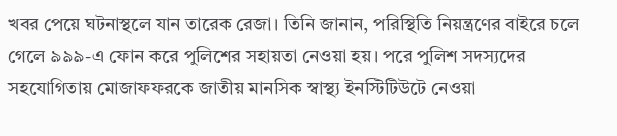খবর পেয়ে ঘটনাস্থলে যান তারেক রেজা। তিনি জানান, পরিস্থিতি নিয়ন্ত্রণের বাইরে চলে গেলে ৯৯৯-এ ফোন করে পুলিশের সহায়তা নেওয়া হয়। পরে পুলিশ সদস্যদের সহযোগিতায় মোজাফফরকে জাতীয় মানসিক স্বাস্থ্য ইনস্টিটিউটে নেওয়া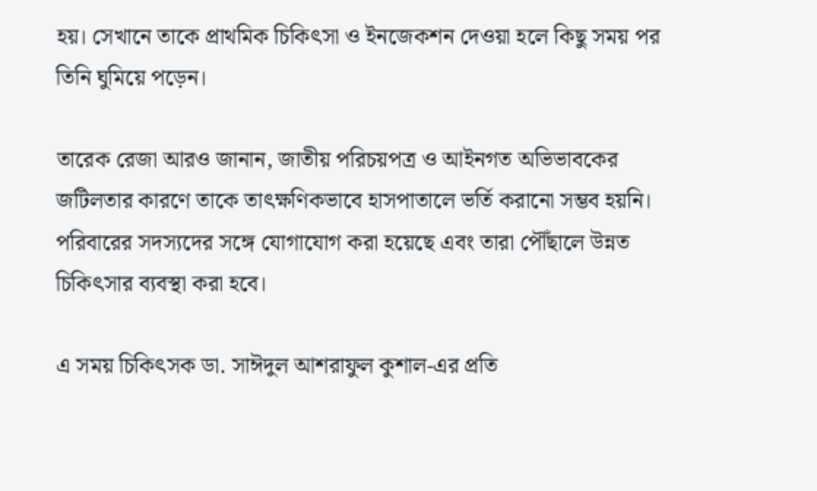হয়। সেখানে তাকে প্রাথমিক চিকিৎসা ও ইনজেকশন দেওয়া হলে কিছু সময় পর তিনি ঘুমিয়ে পড়েন।

তারেক রেজা আরও জানান, জাতীয় পরিচয়পত্র ও আইনগত অভিভাবকের জটিলতার কারণে তাকে তাৎক্ষণিকভাবে হাসপাতালে ভর্তি করানো সম্ভব হয়নি। পরিবারের সদস্যদের সঙ্গে যোগাযোগ করা হয়েছে এবং তারা পৌঁছালে উন্নত চিকিৎসার ব্যবস্থা করা হবে।

এ সময় চিকিৎসক ডা. সাঈদুল আশরাফুল কুশাল-এর প্রতি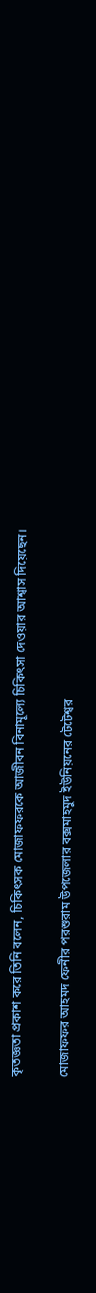কৃতজ্ঞতা প্রকাশ করে তিনি বলেন, চিকিৎসক মোজাফফরকে আজীবন বিনামূল্যে চিকিৎসা দেওয়ার আশ্বাস দিয়েছেন।

মোজাফফর আহমদ ফেনীর পরশুরাম উপজেলার বক্সমাহমুদ ইউনিয়নের টেটেশ্বর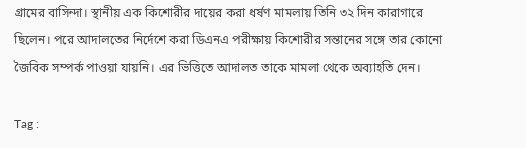গ্রামের বাসিন্দা। স্থানীয় এক কিশোরীর দায়ের করা ধর্ষণ মামলায় তিনি ৩২ দিন কারাগারে ছিলেন। পরে আদালতের নির্দেশে করা ডিএনএ পরীক্ষায় কিশোরীর সন্তানের সঙ্গে তার কোনো জৈবিক সম্পর্ক পাওয়া যায়নি। এর ভিত্তিতে আদালত তাকে মামলা থেকে অব্যাহতি দেন।

Tag :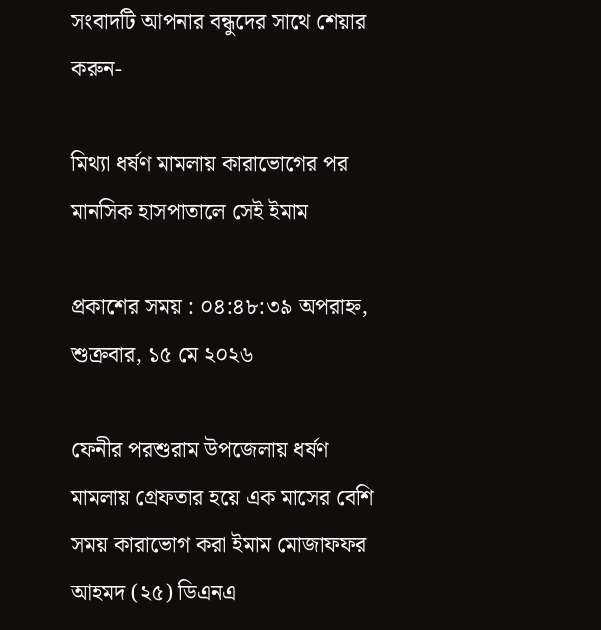সংবাদটি আপনার বন্ধুদের সাথে শেয়ার করুন-

মিথ্যা ধর্ষণ মামলায় কারাভোগের পর মানসিক হাসপাতালে সেই ইমাম

প্রকাশের সময় : ০৪:৪৮:৩৯ অপরাহ্ন, শুক্রবার, ১৫ মে ২০২৬

ফেনীর পরশুরাম উপজেলায় ধর্ষণ মামলায় গ্রেফতার হয়ে এক মাসের বেশি সময় কারাভোগ করা ইমাম মোজাফফর আহমদ (২৫) ডিএনএ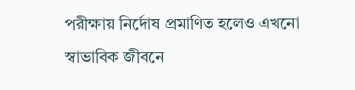পরীক্ষায় নির্দোষ প্রমাণিত হলেও এখনো স্বাভাবিক জীবনে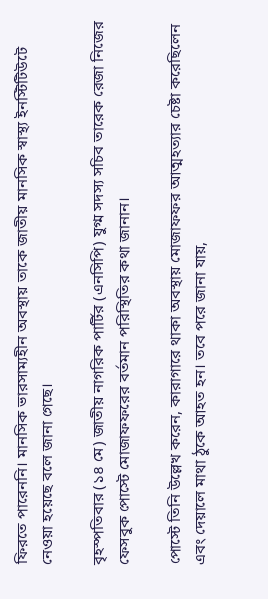ফিরতে পারেননি। মানসিক ভারসাম্যহীন অবস্থায় তাকে জাতীয় মানসিক স্বাস্থ্য ইনস্টিটিউটে নেওয়া হয়েছে বলে জানা গেছে।

বৃহস্পতিবার (১৪ মে) জাতীয় নাগরিক পার্টির (এনসিপি) যুগ্ম সদস্য সচিব তারেক রেজা নিজের ফেসবুক পোস্টে মোজাফফরের বর্তমান পরিস্থিতির কথা জানান।

পোস্টে তিনি উল্লেখ করেন, কারাগারে থাকা অবস্থায় মোজাফফর আত্মহত্যার চেষ্টা করেছিলেন এবং দেয়ালে মাথা ঠুকে আহত হন। তবে পরে জানা যায়,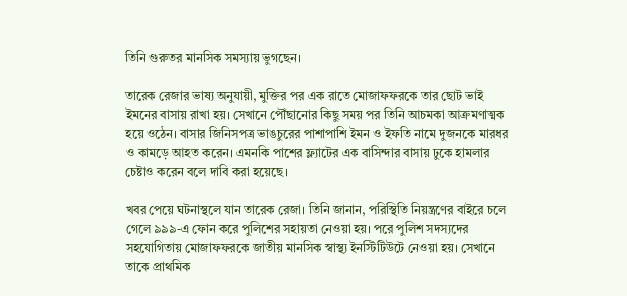তিনি গুরুতর মানসিক সমস্যায় ভুগছেন।

তারেক রেজার ভাষ্য অনুযায়ী, মুক্তির পর এক রাতে মোজাফফরকে তার ছোট ভাই ইমনের বাসায় রাখা হয়। সেখানে পৌঁছানোর কিছু সময় পর তিনি আচমকা আক্রমণাত্মক হয়ে ওঠেন। বাসার জিনিসপত্র ভাঙচুরের পাশাপাশি ইমন ও ইফতি নামে দুজনকে মারধর ও কামড়ে আহত করেন। এমনকি পাশের ফ্ল্যাটের এক বাসিন্দার বাসায় ঢুকে হামলার চেষ্টাও করেন বলে দাবি করা হয়েছে।

খবর পেয়ে ঘটনাস্থলে যান তারেক রেজা। তিনি জানান, পরিস্থিতি নিয়ন্ত্রণের বাইরে চলে গেলে ৯৯৯-এ ফোন করে পুলিশের সহায়তা নেওয়া হয়। পরে পুলিশ সদস্যদের সহযোগিতায় মোজাফফরকে জাতীয় মানসিক স্বাস্থ্য ইনস্টিটিউটে নেওয়া হয়। সেখানে তাকে প্রাথমিক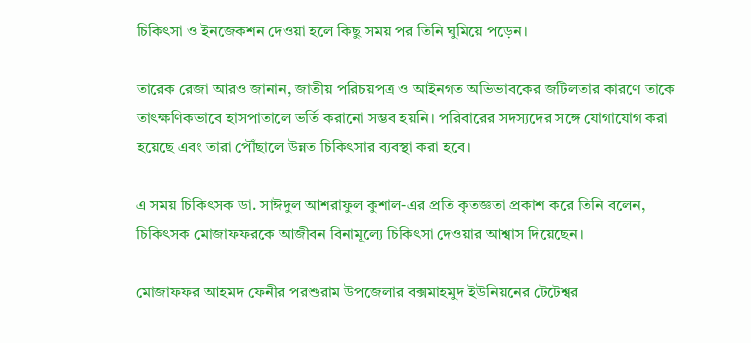চিকিৎসা ও ইনজেকশন দেওয়া হলে কিছু সময় পর তিনি ঘুমিয়ে পড়েন।

তারেক রেজা আরও জানান, জাতীয় পরিচয়পত্র ও আইনগত অভিভাবকের জটিলতার কারণে তাকে তাৎক্ষণিকভাবে হাসপাতালে ভর্তি করানো সম্ভব হয়নি। পরিবারের সদস্যদের সঙ্গে যোগাযোগ করা হয়েছে এবং তারা পৌঁছালে উন্নত চিকিৎসার ব্যবস্থা করা হবে।

এ সময় চিকিৎসক ডা. সাঈদুল আশরাফুল কুশাল-এর প্রতি কৃতজ্ঞতা প্রকাশ করে তিনি বলেন, চিকিৎসক মোজাফফরকে আজীবন বিনামূল্যে চিকিৎসা দেওয়ার আশ্বাস দিয়েছেন।

মোজাফফর আহমদ ফেনীর পরশুরাম উপজেলার বক্সমাহমুদ ইউনিয়নের টেটেশ্বর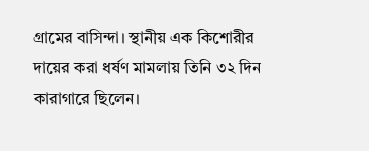গ্রামের বাসিন্দা। স্থানীয় এক কিশোরীর দায়ের করা ধর্ষণ মামলায় তিনি ৩২ দিন কারাগারে ছিলেন।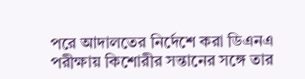পরে আদালতের নির্দেশে করা ডিএনএ পরীক্ষায় কিশোরীর সন্তানের সঙ্গে তার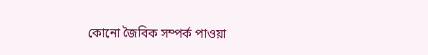কোনো জৈবিক সম্পর্ক পাওয়া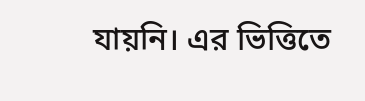যায়নি। এর ভিত্তিতে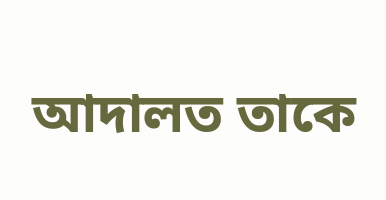আদালত তাকে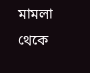মামলা থেকে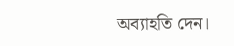অব্যাহতি দেন।